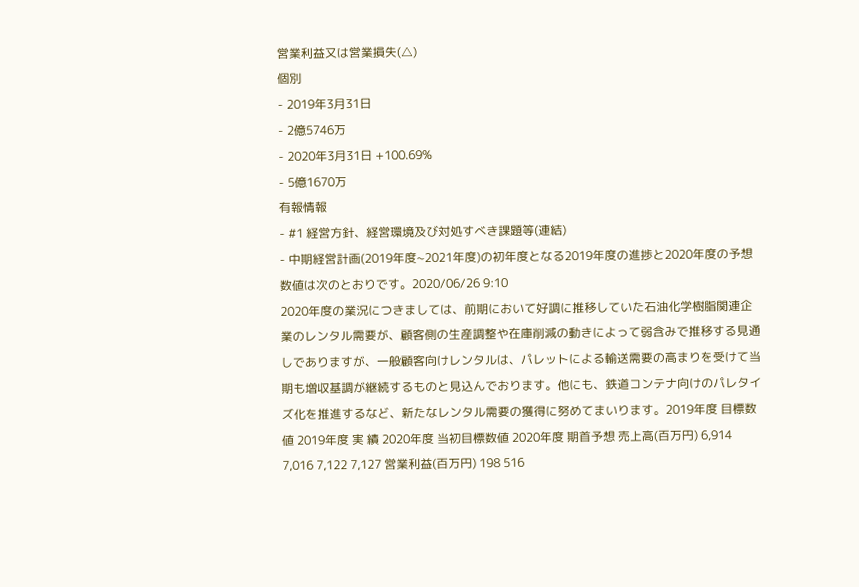営業利益又は営業損失(△)
個別
- 2019年3月31日
- 2億5746万
- 2020年3月31日 +100.69%
- 5億1670万
有報情報
- #1 経営方針、経営環境及び対処すべき課題等(連結)
- 中期経営計画(2019年度~2021年度)の初年度となる2019年度の進捗と2020年度の予想数値は次のとおりです。2020/06/26 9:10
2020年度の業況につきましては、前期において好調に推移していた石油化学樹脂関連企業のレンタル需要が、顧客側の生産調整や在庫削減の動きによって弱含みで推移する見通しでありますが、一般顧客向けレンタルは、パレットによる輸送需要の高まりを受けて当期も増収基調が継続するものと見込んでおります。他にも、鉄道コンテナ向けのパレタイズ化を推進するなど、新たなレンタル需要の獲得に努めてまいります。2019年度 目標数値 2019年度 実 績 2020年度 当初目標数値 2020年度 期首予想 売上高(百万円) 6,914 7,016 7,122 7,127 営業利益(百万円) 198 516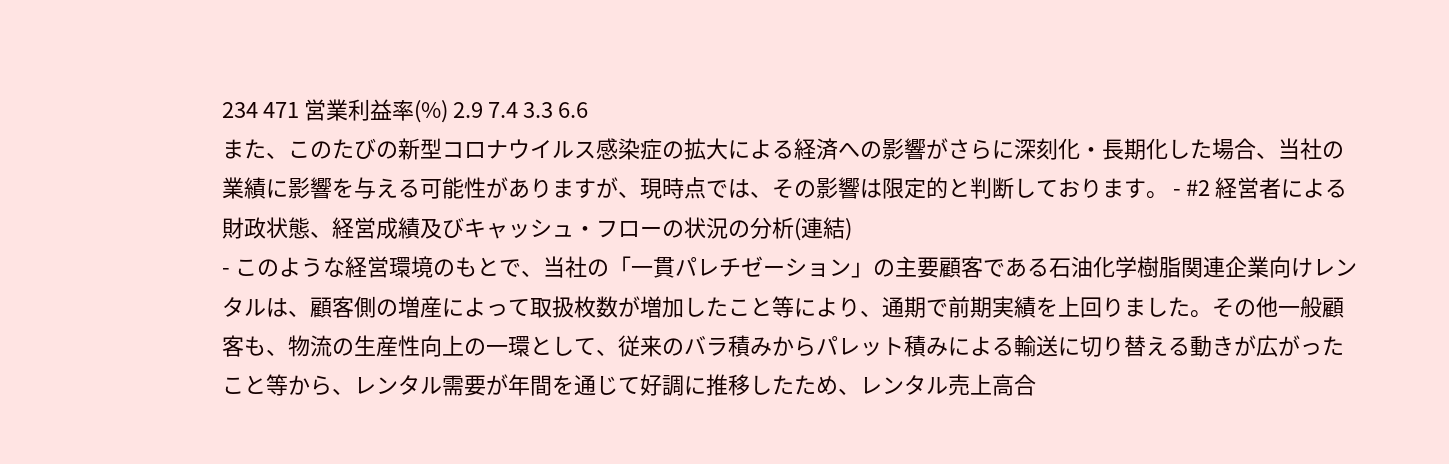234 471 営業利益率(%) 2.9 7.4 3.3 6.6
また、このたびの新型コロナウイルス感染症の拡大による経済への影響がさらに深刻化・長期化した場合、当社の業績に影響を与える可能性がありますが、現時点では、その影響は限定的と判断しております。 - #2 経営者による財政状態、経営成績及びキャッシュ・フローの状況の分析(連結)
- このような経営環境のもとで、当社の「一貫パレチゼーション」の主要顧客である石油化学樹脂関連企業向けレンタルは、顧客側の増産によって取扱枚数が増加したこと等により、通期で前期実績を上回りました。その他一般顧客も、物流の生産性向上の一環として、従来のバラ積みからパレット積みによる輸送に切り替える動きが広がったこと等から、レンタル需要が年間を通じて好調に推移したため、レンタル売上高合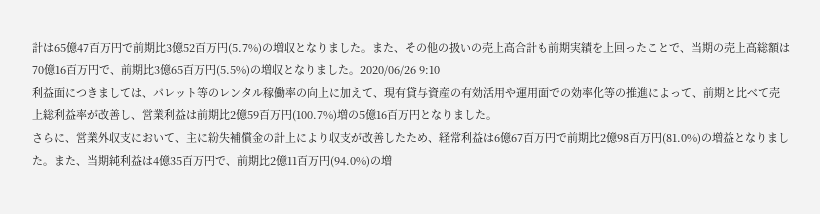計は65億47百万円で前期比3億52百万円(5.7%)の増収となりました。また、その他の扱いの売上高合計も前期実績を上回ったことで、当期の売上高総額は70億16百万円で、前期比3億65百万円(5.5%)の増収となりました。2020/06/26 9:10
利益面につきましては、パレット等のレンタル稼働率の向上に加えて、現有貸与資産の有効活用や運用面での効率化等の推進によって、前期と比べて売上総利益率が改善し、営業利益は前期比2億59百万円(100.7%)増の5億16百万円となりました。
さらに、営業外収支において、主に紛失補償金の計上により収支が改善したため、経常利益は6億67百万円で前期比2億98百万円(81.0%)の増益となりました。また、当期純利益は4億35百万円で、前期比2億11百万円(94.0%)の増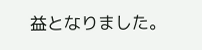益となりました。